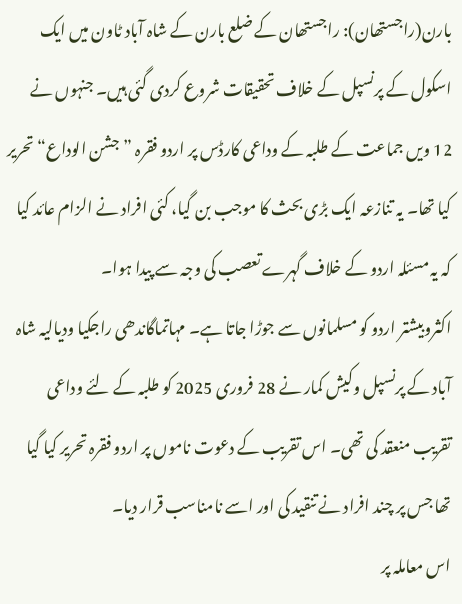بارن(راجستھان): راجستھان کے ضلع بارن کے شاہ آباد ٹاون میں ایک اسکول کے پرنسپل کے خلاف تحقیقات شروع کردی گئی ہیں۔ جنہوں نے 12 ویں جماعت کے طلبہ کے وداعی کارڈس پر اردو فقرہ ”جشن الوداع“ تحریر کیا تھا۔ یہ تنازعہ ایک بڑی بحث کا موجب بن گیا، کئی افراد نے الزام عائد کیا کہ یہ مسئلہ اردو کے خلاف گہرے تعصب کی وجہ سے پیدا ہوا۔
اکثروبیشتر اردو کو مسلمانوں سے جوڑا جاتا ہے۔ مہاتماگاندھی راجکیا ودیالیہ شاہ آباد کے پرنسپل وکیش کمار نے 28 فروری 2025 کو طلبہ کے لئے وداعی تقریب منعقد کی تھی۔ اس تقریب کے دعوت ناموں پر اردو فقرہ تحریر کیا گیا تھا جس پر چند افراد نے تنقید کی اور اسے نامناسب قرار دیا۔
اس معاملہ پر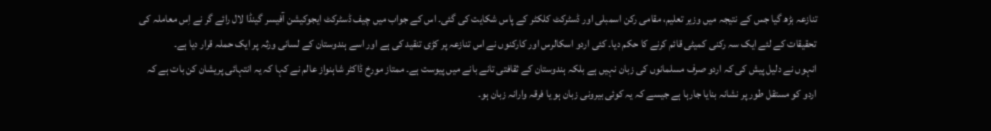تنازعہ بڑھ گیا جس کے نتیجہ میں وزیر تعلیم، مقامی رکن اسمبلی اور ڈسٹرکٹ کلکٹر کے پاس شکایت کی گئی۔ اس کے جواب میں چیف ڈسٹرکٹ ایجوکیشن آفیسر گینڈا لال رائے گر نے اِس معاملہ کی تحقیقات کے لئے ایک سہ رکنی کمیٹی قائم کرنے کا حکم دیا۔ کئی اردو اسکالرس اور کارکنوں نے اس تنازعہ پر کڑی تنقید کی ہے اور اسے ہندوستان کے لسانی ورثہ پر ایک حملہ قرار دیا ہے۔
انہوں نے دلیل پیش کی کہ اردو صرف مسلمانوں کی زبان نہیں ہے بلکہ ہندوستان کے ثقافتی تانے بانے میں پیوست ہے۔ ممتاز مورخ ڈاکٹر شاہنواز عالم نے کہا کہ یہ انتہائی پریشان کن بات ہے کہ اردو کو مستقل طور پر نشانہ بنایا جارہا ہے جیسے کہ یہ کوئی بیرونی زبان ہو یا فرقہ وارانہ زبان ہو۔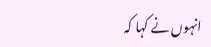انہوں نے کہا کہ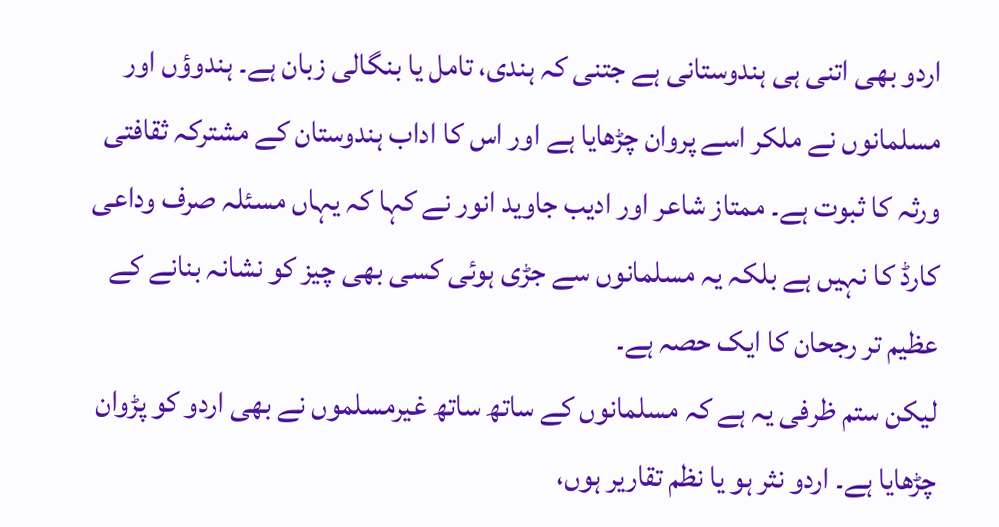اردو بھی اتنی ہی ہندوستانی ہے جتنی کہ ہندی، تامل یا بنگالی زبان ہے۔ ہندوؤں اور مسلمانوں نے ملکر اسے پروان چڑھایا ہے اور اس کا اداب ہندوستان کے مشترکہ ثقافتی ورثہ کا ثبوت ہے۔ ممتاز شاعر اور ادیب جاوید انور نے کہا کہ یہاں مسئلہ صرف وداعی کارڈ کا نہیں ہے بلکہ یہ مسلمانوں سے جڑی ہوئی کسی بھی چیز کو نشانہ بنانے کے عظیم تر رجحان کا ایک حصہ ہے۔
لیکن ستم ظرفی یہ ہے کہ مسلمانوں کے ساتھ ساتھ غیرمسلموں نے بھی اردو کو پڑوان چڑھایا ہے۔ اردو نثر ہو یا نظم تقاریر ہوں،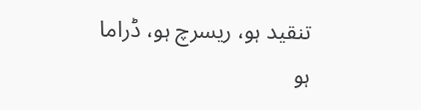تنقید ہو، ریسرچ ہو، ڈراما ہو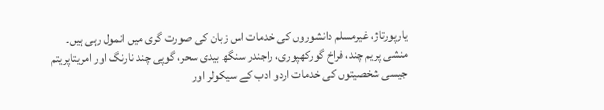یارپورتاژ، غیرمسلم دانشوروں کی خدمات اس زبان کی صورت گری میں انمول رہی ہیں۔ منشی پریم چند، فراخ گورکھپوری، راجندر سنگھ بیدی سحر، گوپی چند نارنگ اور امریتاپریتم جیسی شخصیتوں کی خدمات اردو ادب کے سیکولر اور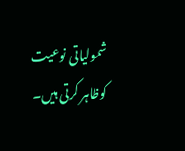شمولیاتی نوعیت کوظاہر کرتی ہیں۔